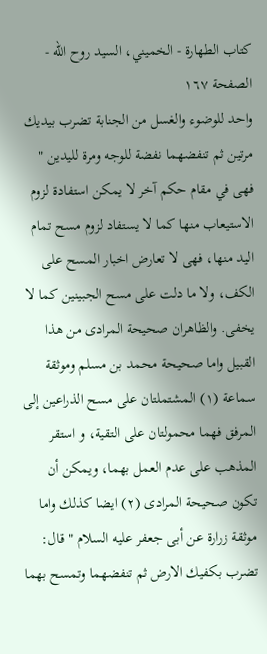كتاب الطهارة - الخميني، السيد روح الله - الصفحة ١٦٧
واحد للوضوء والغسل من الجنابة تضرب بيديك مرتين ثم تنفضهما نفضة للوجه ومرة لليدين " فهى في مقام حكم آخر لا يمكن استفادة لزوم الاستيعاب منها كما لا يستفاد لزوم مسح تمام اليد منها، فهى لا تعارض اخبار المسح على الكف، ولا ما دلت على مسح الجبينين كما لا يخفى. والظاهران صحيحة المرادى من هذا القبيل واما صحيحة محمد بن مسلم وموثقة سماعة (١) المشتملتان على مسح الذراعين إلى المرفق فهما محمولتان على التقية، و استقر المذهب على عدم العمل بهما، ويمكن أن تكون صحيحة المرادى (٢) ايضا كذلك واما موثقة زرارة عن أبى جعفر عليه السلام " قال: تضرب بكفيك الارض ثم تنفضهما وتمسح بهما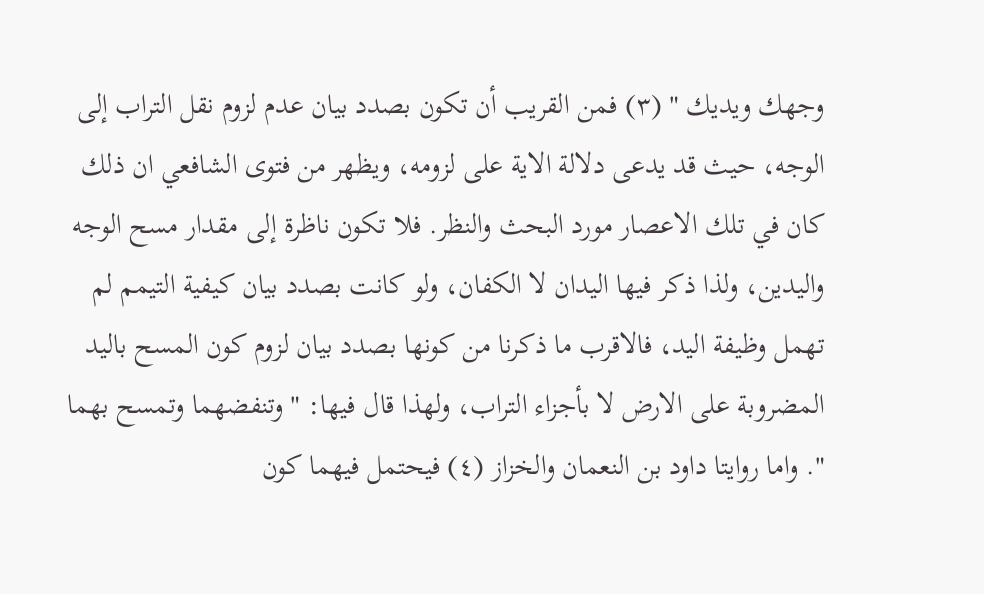وجهك ويديك " (٣) فمن القريب أن تكون بصدد بيان عدم لزوم نقل التراب إلى الوجه، حيث قد يدعى دلالة الاية على لزومه، ويظهر من فتوى الشافعي ان ذلك كان في تلك الاعصار مورد البحث والنظر. فلا تكون ناظرة إلى مقدار مسح الوجه واليدين، ولذا ذكر فيها اليدان لا الكفان، ولو كانت بصدد بيان كيفية التيمم لم تهمل وظيفة اليد، فالاقرب ما ذكرنا من كونها بصدد بيان لزوم كون المسح باليد المضروبة على الارض لا بأجزاء التراب، ولهذا قال فيها: " وتنفضهما وتمسح بهما ". واما روايتا داود بن النعمان والخزاز (٤) فيحتمل فيهما كون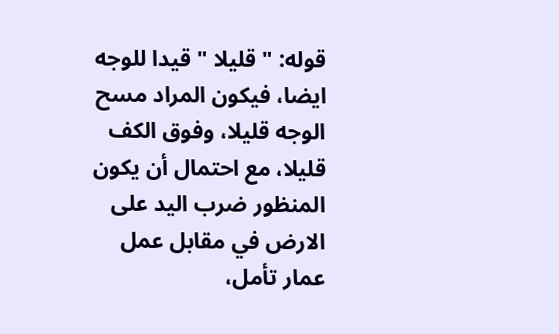قوله: " قليلا " قيدا للوجه ايضا، فيكون المراد مسح الوجه قليلا، وفوق الكف قليلا، مع احتمال أن يكون المنظور ضرب اليد على الارض في مقابل عمل عمار تأمل،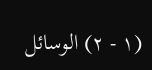(١ - ٢) الوسائل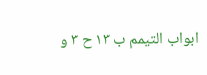ابواب التيمم ب ١٣ ح ٣ و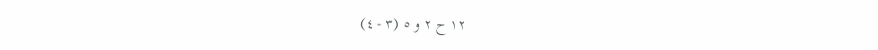١٢ ح ٢ و ٥ (٣ - ٤)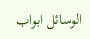الوسائل ابواب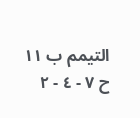التيمم ب ١١ ح ٧ - ٤ - ٢